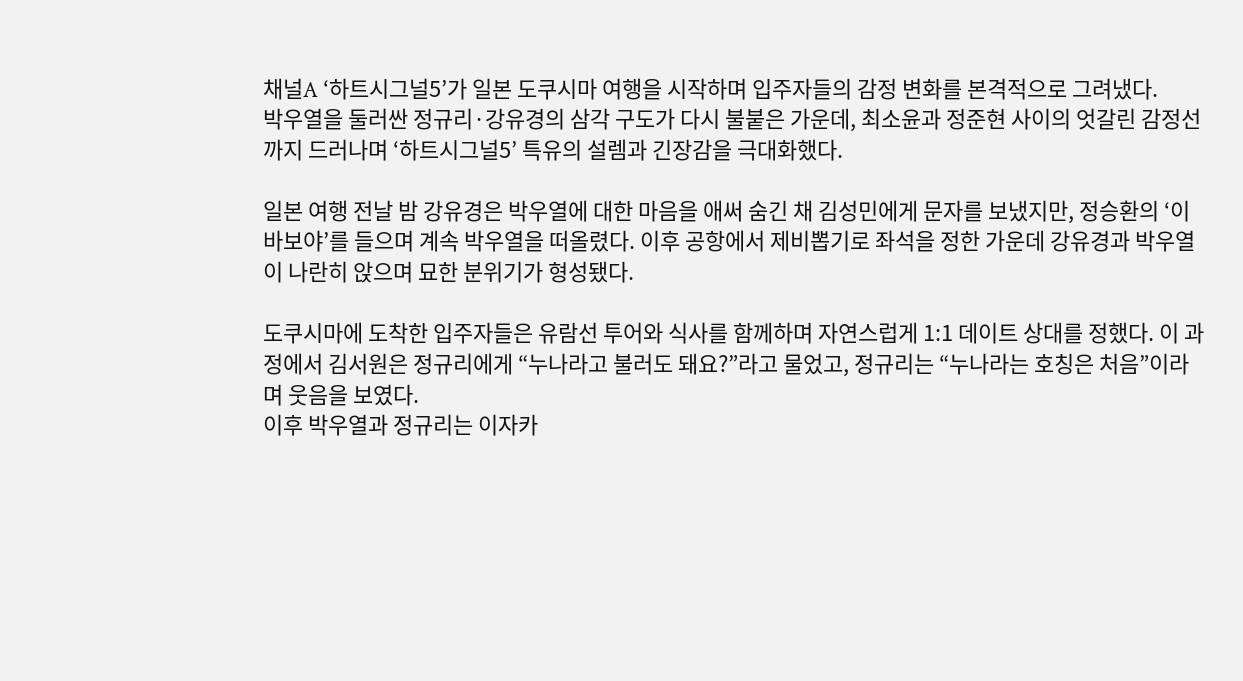채널A ‘하트시그널5’가 일본 도쿠시마 여행을 시작하며 입주자들의 감정 변화를 본격적으로 그려냈다.
박우열을 둘러싼 정규리·강유경의 삼각 구도가 다시 불붙은 가운데, 최소윤과 정준현 사이의 엇갈린 감정선까지 드러나며 ‘하트시그널5’ 특유의 설렘과 긴장감을 극대화했다.

일본 여행 전날 밤 강유경은 박우열에 대한 마음을 애써 숨긴 채 김성민에게 문자를 보냈지만, 정승환의 ‘이 바보야’를 들으며 계속 박우열을 떠올렸다. 이후 공항에서 제비뽑기로 좌석을 정한 가운데 강유경과 박우열이 나란히 앉으며 묘한 분위기가 형성됐다.

도쿠시마에 도착한 입주자들은 유람선 투어와 식사를 함께하며 자연스럽게 1:1 데이트 상대를 정했다. 이 과정에서 김서원은 정규리에게 “누나라고 불러도 돼요?”라고 물었고, 정규리는 “누나라는 호칭은 처음”이라며 웃음을 보였다.
이후 박우열과 정규리는 이자카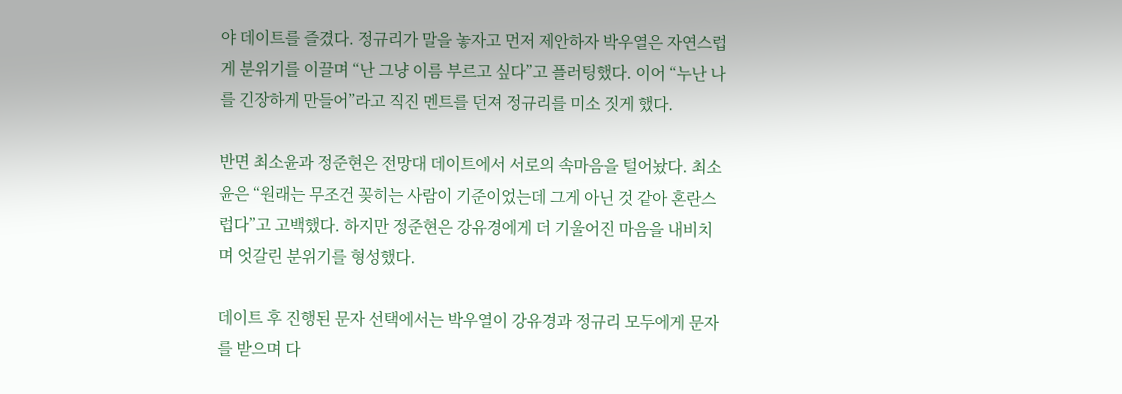야 데이트를 즐겼다. 정규리가 말을 놓자고 먼저 제안하자 박우열은 자연스럽게 분위기를 이끌며 “난 그냥 이름 부르고 싶다”고 플러팅했다. 이어 “누난 나를 긴장하게 만들어”라고 직진 멘트를 던져 정규리를 미소 짓게 했다.

반면 최소윤과 정준현은 전망대 데이트에서 서로의 속마음을 털어놨다. 최소윤은 “원래는 무조건 꽂히는 사람이 기준이었는데 그게 아닌 것 같아 혼란스럽다”고 고백했다. 하지만 정준현은 강유경에게 더 기울어진 마음을 내비치며 엇갈린 분위기를 형성했다.

데이트 후 진행된 문자 선택에서는 박우열이 강유경과 정규리 모두에게 문자를 받으며 다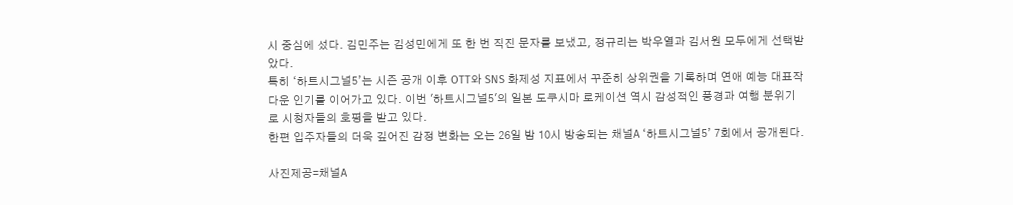시 중심에 섰다. 김민주는 김성민에게 또 한 번 직진 문자를 보냈고, 정규리는 박우열과 김서원 모두에게 선택받았다.
특히 ‘하트시그널5’는 시즌 공개 이후 OTT와 SNS 화제성 지표에서 꾸준히 상위권을 기록하며 연애 예능 대표작다운 인기를 이어가고 있다. 이번 '하트시그널5'의 일본 도쿠시마 로케이션 역시 감성적인 풍경과 여행 분위기로 시청자들의 호평을 받고 있다.
한편 입주자들의 더욱 깊어진 감정 변화는 오는 26일 밤 10시 방송되는 채널A ‘하트시그널5’ 7회에서 공개된다.

사진제공=채널A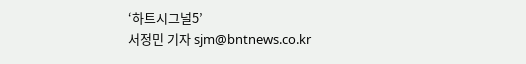‘하트시그널5’
서정민 기자 sjm@bntnews.co.kr